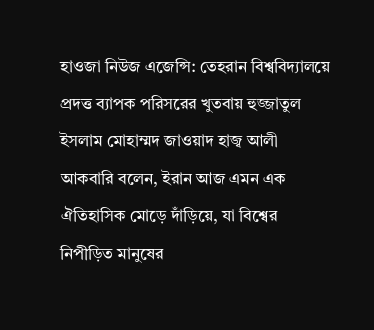হাওজা নিউজ এজেন্সি: তেহরান বিশ্ববিদ্যালয়ে প্রদত্ত ব্যাপক পরিসরের খুতবায় হুজ্জাতুল ইসলাম মোহাম্মদ জাওয়াদ হাজ্ব আলী আকবারি বলেন, ইরান আজ এমন এক ঐতিহাসিক মোড়ে দাঁড়িয়ে, যা বিশ্বের নিপীড়িত মানুষের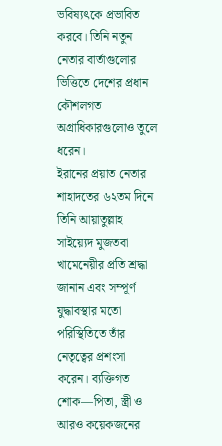ভবিষ্যৎকে প্রভাবিত করবে। তিনি নতুন নেতার বার্তাগুলোর ভিত্তিতে দেশের প্রধান কৌশলগত অগ্রাধিকারগুলোও তুলে ধরেন।
ইরানের প্রয়াত নেতার শাহাদতের ৬২তম দিনে তিনি আয়াতুল্লাহ সাইয়্যেদ মুজতবা খামেনেয়ীর প্রতি শ্রদ্ধা জানান এবং সম্পূর্ণ যুদ্ধাবস্থার মতো পরিস্থিতিতে তাঁর নেতৃত্বের প্রশংসা করেন। ব্যক্তিগত শোক—পিতা, স্ত্রী ও আরও কয়েকজনের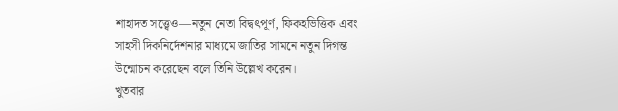শাহাদত সত্ত্বেও—নতুন নেতা বিদ্বৎপূর্ণ, ফিকহভিত্তিক এবং সাহসী দিকনির্দেশনার মাধ্যমে জাতির সামনে নতুন দিগন্ত উন্মোচন করেছেন বলে তিনি উল্লেখ করেন।
খুতবার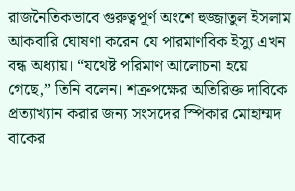রাজনৈতিকভাবে গুরুত্বপূর্ণ অংশে হুজ্জাতুল ইসলাম আকবারি ঘোষণা করেন যে পারমাণবিক ইস্যু এখন বন্ধ অধ্যায়। “যথেষ্ট পরিমাণ আলোচনা হয়ে গেছে,” তিনি বলেন। শত্রুপক্ষের অতিরিক্ত দাবিকে প্রত্যাখ্যান করার জন্য সংসদের স্পিকার মোহাম্মদ বাকের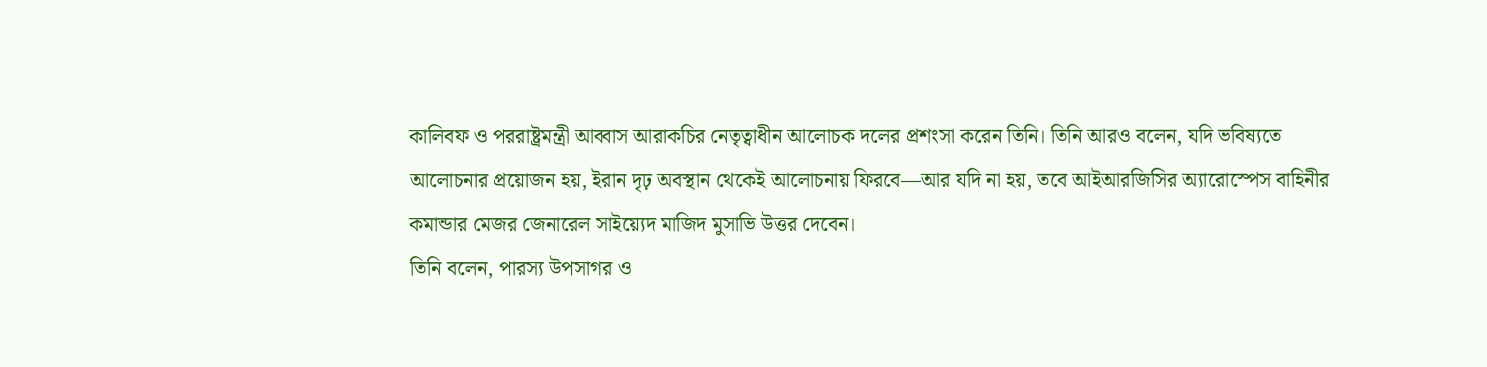কালিবফ ও পররাষ্ট্রমন্ত্রী আব্বাস আরাকচির নেতৃত্বাধীন আলোচক দলের প্রশংসা করেন তিনি। তিনি আরও বলেন, যদি ভবিষ্যতে আলোচনার প্রয়োজন হয়, ইরান দৃঢ় অবস্থান থেকেই আলোচনায় ফিরবে—আর যদি না হয়, তবে আইআরজিসির অ্যারোস্পেস বাহিনীর কমান্ডার মেজর জেনারেল সাইয়্যেদ মাজিদ মুসাভি উত্তর দেবেন।
তিনি বলেন, পারস্য উপসাগর ও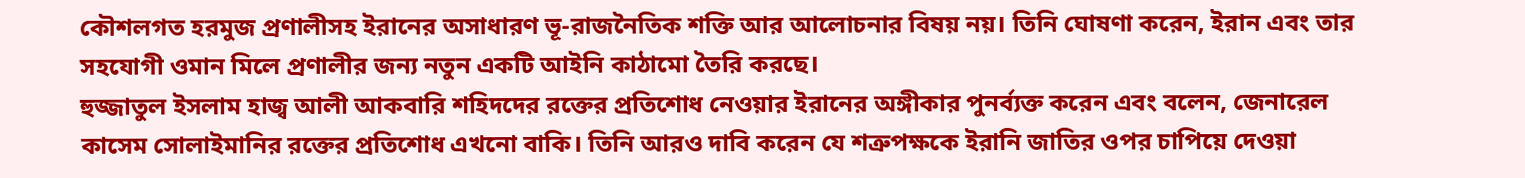কৌশলগত হরমুজ প্রণালীসহ ইরানের অসাধারণ ভূ-রাজনৈতিক শক্তি আর আলোচনার বিষয় নয়। তিনি ঘোষণা করেন, ইরান এবং তার সহযোগী ওমান মিলে প্রণালীর জন্য নতুন একটি আইনি কাঠামো তৈরি করছে।
হুজ্জাতুল ইসলাম হাজ্ব আলী আকবারি শহিদদের রক্তের প্রতিশোধ নেওয়ার ইরানের অঙ্গীকার পুনর্ব্যক্ত করেন এবং বলেন, জেনারেল কাসেম সোলাইমানির রক্তের প্রতিশোধ এখনো বাকি। তিনি আরও দাবি করেন যে শত্রুপক্ষকে ইরানি জাতির ওপর চাপিয়ে দেওয়া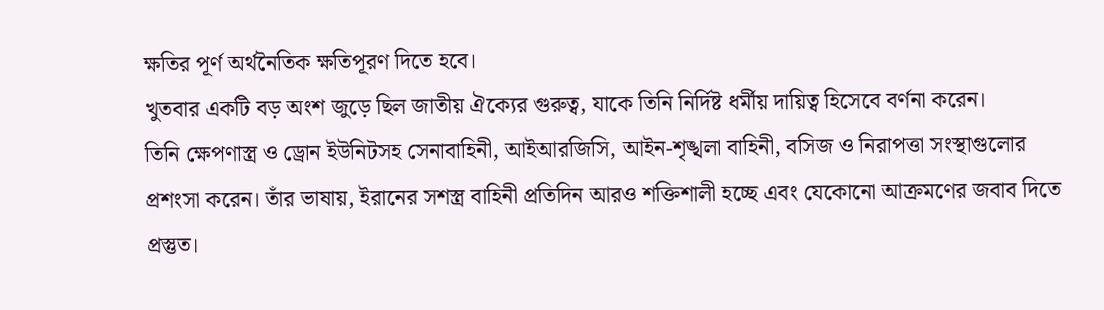ক্ষতির পূর্ণ অর্থনৈতিক ক্ষতিপূরণ দিতে হবে।
খুতবার একটি বড় অংশ জুড়ে ছিল জাতীয় ঐক্যের গুরুত্ব, যাকে তিনি নির্দিষ্ট ধর্মীয় দায়িত্ব হিসেবে বর্ণনা করেন।
তিনি ক্ষেপণাস্ত্র ও ড্রোন ইউনিটসহ সেনাবাহিনী, আইআরজিসি, আইন-শৃঙ্খলা বাহিনী, বসিজ ও নিরাপত্তা সংস্থাগুলোর প্রশংসা করেন। তাঁর ভাষায়, ইরানের সশস্ত্র বাহিনী প্রতিদিন আরও শক্তিশালী হচ্ছে এবং যেকোনো আক্রমণের জবাব দিতে প্রস্তুত।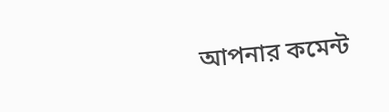আপনার কমেন্ট